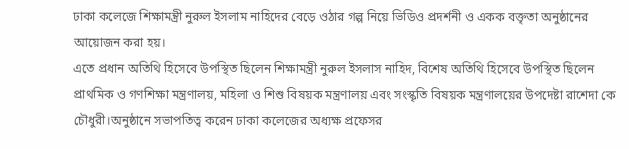ঢাকা কলেজে শিক্ষামন্ত্রী নুরুল ইসলাম নাহিদের বেড়ে ওঠার গল্প নিয়ে ভিডিও প্রদর্শনী ও একক বক্তৃতা অনুষ্ঠানের আয়োজন করা হয়।
এতে প্রধান অতিথি হিসেবে উপস্থিত ছিলেন শিক্ষামন্ত্রী নুরুল ইসলাস নাহিদ, বিশেষ অতিথি হিসেবে উপস্থিত ছিলেন প্রাথমিক ও গণশিক্ষা মন্ত্রণালয়, মহিলা ও শিশু বিষয়ক মন্ত্রণালয় এবং সংস্কৃতি বিষয়ক মন্ত্রণালয়ের উপদেষ্টা রাশেদা কে চৌধুরী।অনুষ্ঠানে সভাপতিত্ব করেন ঢাকা কলেজের অধ্যক্ষ প্রফেসর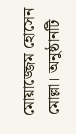মোয়াজ্জেম হোসেন মোল্লা। অনুষ্ঠানটি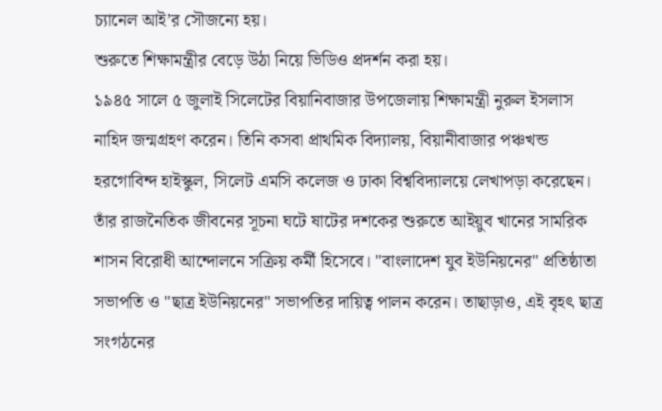চ্যানেল আই’র সৌজন্যে হয়।
শুরুতে শিক্ষামন্ত্রীর বেড়ে উঠা নিয়ে ভিডিও প্রদর্শন করা হয়।
১৯৪৫ সালে ৫ জুলাই সিলেটের বিয়ানিবাজার উপজেলায় শিক্ষামন্ত্রী নুরুল ইসলাস নাহিদ জন্মগ্রহণ করেন। তিনি কসবা প্রাথমিক বিদ্যালয়, বিয়ানীবাজার পঞ্চখন্ড হরগোবিন্দ হাইস্কুল, সিলেট এমসি কলেজ ও ঢাকা বিশ্ববিদ্যালয়ে লেখাপড়া করেছেন।
তাঁর রাজনৈতিক জীবনের সূচনা ঘটে ষাটের দশকের শুরুতে আইয়ুব খানের সামরিক শাসন বিরোধী আন্দোলনে সক্রিয় কর্মী হিসেবে। "বাংলাদেশ যুব ইউনিয়নের" প্রতিষ্ঠাতা সভাপতি ও "ছাত্র ইউনিয়নের" সভাপতির দায়িত্ব পালন করেন। তাছাড়াও, এই বৃহৎ ছাত্র সংগঠনের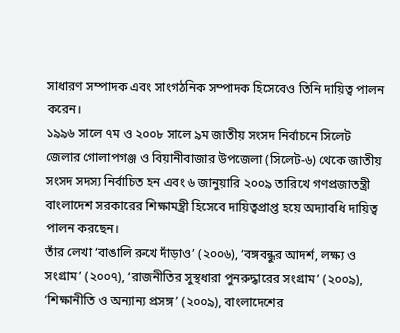সাধারণ সম্পাদক এবং সাংগঠনিক সম্পাদক হিসেবেও তিনি দায়িত্ব পালন করেন।
১৯৯৬ সালে ৭ম ও ২০০৮ সালে ৯ম জাতীয় সংসদ নির্বাচনে সিলেট জেলার গোলাপগঞ্জ ও বিয়ানীবাজার উপজেলা (সিলেট-৬) থেকে জাতীয় সংসদ সদস্য নির্বাচিত হন এবং ৬ জানুয়ারি ২০০৯ তারিখে গণপ্রজাতন্ত্রী বাংলাদেশ সরকারের শিক্ষামন্ত্রী হিসেবে দায়িত্বপ্রাপ্ত হয়ে অদ্যাবধি দায়িত্ব পালন করছেন।
তাঁর লেখা ‘বাঙালি রুখে দাঁড়াও’ (২০০৬), ‘বঙ্গবন্ধুর আদর্শ, লক্ষ্য ও সংগ্রাম’ (২০০৭), ‘রাজনীতির সুস্থধারা পুনরুদ্ধারের সংগ্রাম’ (২০০৯), ‘শিক্ষানীতি ও অন্যান্য প্রসঙ্গ’ (২০০৯), বাংলাদেশের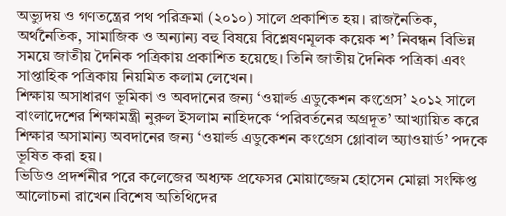অভ্যুদয় ও গণতন্ত্রের পথ পরিক্রমা (২০১০) সালে প্রকাশিত হয়। রাজনৈতিক, অর্থনৈতিক, সামাজিক ও অন্যান্য বহু বিষয়ে বিশ্লেষণমূলক কয়েক শ’ নিবন্ধন বিভিন্ন সময়ে জাতীয় দৈনিক পত্রিকায় প্রকাশিত হয়েছে। তিনি জাতীয় দৈনিক পত্রিকা এবং সাপ্তাহিক পত্রিকায় নিয়মিত কলাম লেখেন।
শিক্ষায় অসাধারণ ভূমিকা ও অবদানের জন্য ‘ওয়ার্ল্ড এডুকেশন কংগ্রেস’ ২০১২ সালে বাংলাদেশের শিক্ষামন্ত্রী নুরুল ইসলাম নাহিদকে ‘পরিবর্তনের অগ্রদূত’ আখ্যায়িত করে শিক্ষার অসামান্য অবদানের জন্য ‘ওয়ার্ল্ড এডুকেশন কংগ্রেস গ্লোবাল অ্যাওয়ার্ড’ পদকে ভূষিত করা হয়।
ভিডিও প্রদর্শনীর পরে কলেজের অধ্যক্ষ প্রফেসর মোয়াজ্জেম হোসেন মোল্লা সংক্ষিপ্ত আলোচনা রাখেন।বিশেষ অতিথিদের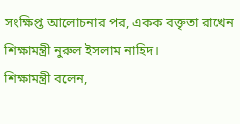সংক্ষিপ্ত আলোচনার পর, একক বক্তৃতা রাখেন শিক্ষামন্ত্রী নুরুল ইসলাম নাহিদ।
শিক্ষামন্ত্রী বলেন,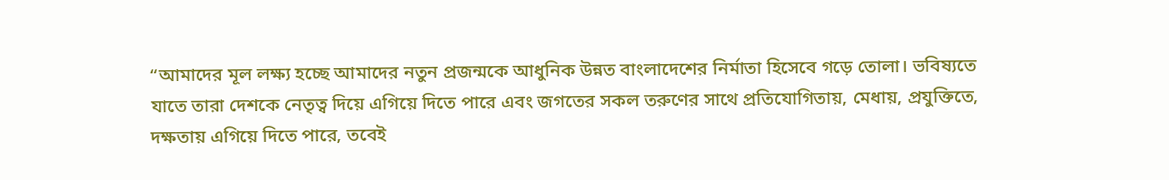“আমাদের মূল লক্ষ্য হচ্ছে আমাদের নতুন প্রজন্মকে আধুনিক উন্নত বাংলাদেশের নির্মাতা হিসেবে গড়ে তোলা। ভবিষ্যতে যাতে তারা দেশকে নেতৃত্ব দিয়ে এগিয়ে দিতে পারে এবং জগতের সকল তরুণের সাথে প্রতিযোগিতায়, মেধায়, প্রযুক্তিতে, দক্ষতায় এগিয়ে দিতে পারে, তবেই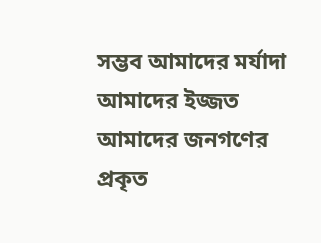সম্ভব আমাদের মর্যাদা আমাদের ইজ্জত আমাদের জনগণের প্রকৃত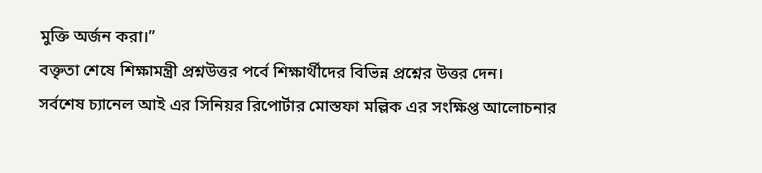মুক্তি অর্জন করা।”
বক্তৃতা শেষে শিক্ষামন্ত্রী প্রশ্নউত্তর পর্বে শিক্ষার্থীদের বিভিন্ন প্রশ্নের উত্তর দেন।
সর্বশেষ চ্যানেল আই এর সিনিয়র রিপোর্টার মোস্তফা মল্লিক এর সংক্ষিপ্ত আলোচনার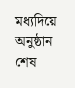মধ্যদিয়ে অনুষ্ঠান শেষ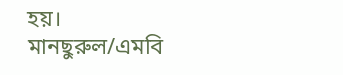হয়।
মানছুরুল/এমবি